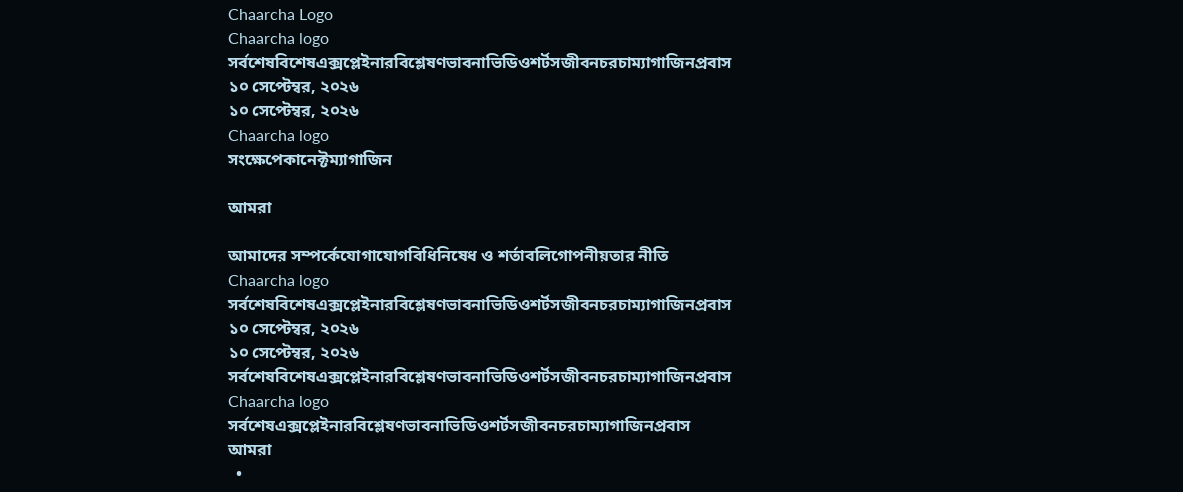Chaarcha Logo
Chaarcha logo
সর্বশেষবিশেষএক্সপ্লেইনারবিশ্লেষণভাবনাভিডিওশর্টসজীবনচরচাম্যাগাজিনপ্রবাস
১০ সেপ্টেম্বর, ২০২৬
১০ সেপ্টেম্বর, ২০২৬
Chaarcha logo
সংক্ষেপেকানেক্টম্যাগাজিন

আমরা

আমাদের সম্পর্কেযোগাযোগবিধিনিষেধ ও শর্তাবলিগোপনীয়তার নীতি
Chaarcha logo
সর্বশেষবিশেষএক্সপ্লেইনারবিশ্লেষণভাবনাভিডিওশর্টসজীবনচরচাম্যাগাজিনপ্রবাস
১০ সেপ্টেম্বর, ২০২৬
১০ সেপ্টেম্বর, ২০২৬
সর্বশেষবিশেষএক্সপ্লেইনারবিশ্লেষণভাবনাভিডিওশর্টসজীবনচরচাম্যাগাজিনপ্রবাস
Chaarcha logo
সর্বশেষএক্সপ্লেইনারবিশ্লেষণভাবনাভিডিওশর্টসজীবনচরচাম্যাগাজিনপ্রবাস
আমরা
  •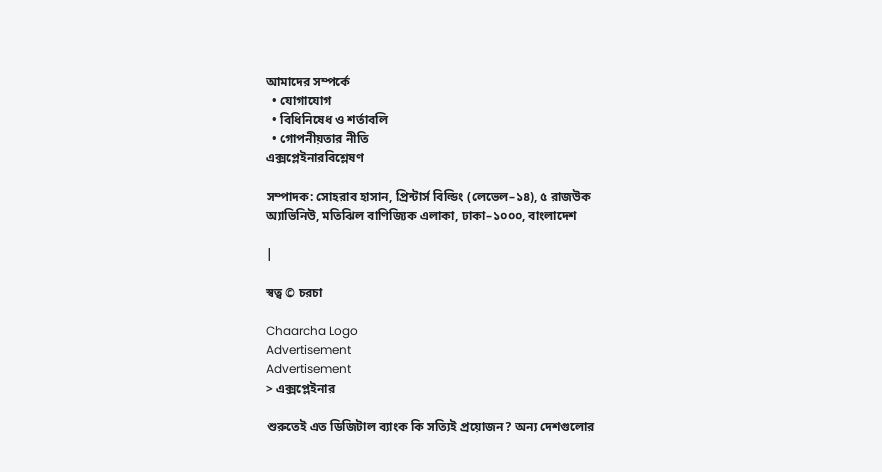আমাদের সম্পর্কে
  • যোগাযোগ
  • বিধিনিষেধ ও শর্তাবলি
  • গোপনীয়তার নীতি
এক্সপ্লেইনারবিশ্লেষণ

সম্পাদক: সোহরাব হাসান, প্রিন্টার্স বিল্ডিং (লেভেল–১৪), ৫ রাজউক অ্যাভিনিউ, মতিঝিল বাণিজ্যিক এলাকা, ঢাকা–১০০০, বাংলাদেশ

|

স্বত্ব © চরচা

Chaarcha Logo
Advertisement
Advertisement
> এক্সপ্লেইনার

শুরুতেই এত ডিজিটাল ব্যাংক কি সত্যিই প্রয়োজন? অন্য দেশগুলোর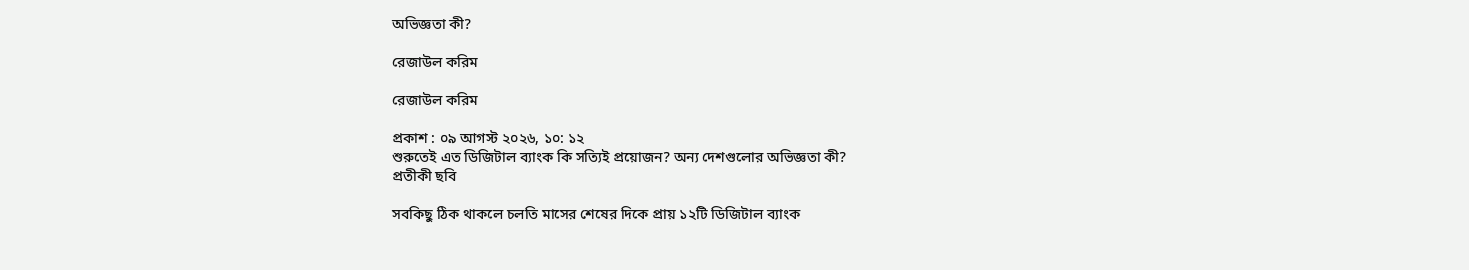অভিজ্ঞতা কী?

রেজাউল করিম

রেজাউল করিম

প্রকাশ : ০৯ আগস্ট ২০২৬, ১০: ১২
শুরুতেই এত ডিজিটাল ব্যাংক কি সত্যিই প্রয়োজন? অন্য দেশগুলোর অভিজ্ঞতা কী?
প্রতীকী ছবি

সবকিছু ঠিক থাকলে চলতি মাসের শেষের দিকে প্রায় ১২টি ডিজিটাল ব্যাংক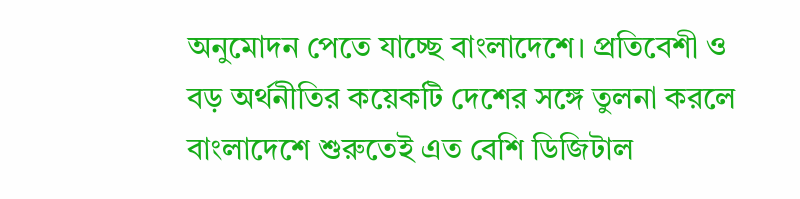অনুমোদন পেতে যাচ্ছে বাংলাদেশে। প্রতিবেশী ও বড় অর্থনীতির কয়েকটি দেশের সঙ্গে তুলনা করলে বাংলাদেশে শুরুতেই এত বেশি ডিজিটাল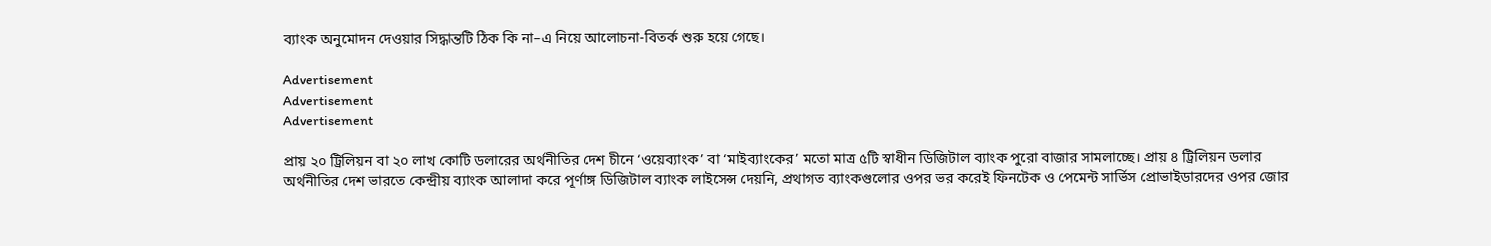ব্যাংক অনুমোদন দেওয়ার সিদ্ধান্তটি ঠিক কি না–এ নিয়ে আলোচনা-বিতর্ক শুরু হয়ে গেছে।

Advertisement
Advertisement
Advertisement

প্রায় ২০ ট্রিলিয়ন বা ২০ লাখ কোটি ডলারের অর্থনীতির দেশ চীনে ‘ওয়েব্যাংক’ বা ‘মাইব্যাংকের’ মতো মাত্র ৫টি স্বাধীন ডিজিটাল ব্যাংক পুরো বাজার সামলাচ্ছে। প্রায় ৪ ট্রিলিয়ন ডলার অর্থনীতির দেশ ভারতে কেন্দ্রীয় ব্যাংক আলাদা করে পূর্ণাঙ্গ ডিজিটাল ব্যাংক লাইসেন্স দেয়নি, প্রথাগত ব্যাংকগুলোর ওপর ভর করেই ফিনটেক ও পেমেন্ট সার্ভিস প্রোভাইডারদের ওপর জোর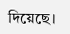দিয়েছে।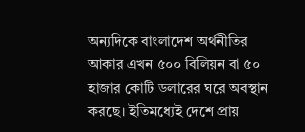অন্যদিকে বাংলাদেশ অর্থনীতির আকার এখন ৫০০ বিলিয়ন বা ৫০ হাজার কোটি ডলারের ঘরে অবস্থান করছে। ইতিমধ্যেই দেশে প্রায়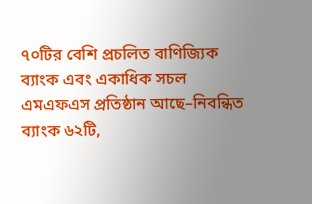৭০টির বেশি প্রচলিত বাণিজ্যিক ব্যাংক এবং একাধিক সচল এমএফএস প্রতিষ্ঠান আছে–নিবন্ধিত ব্যাংক ৬২টি,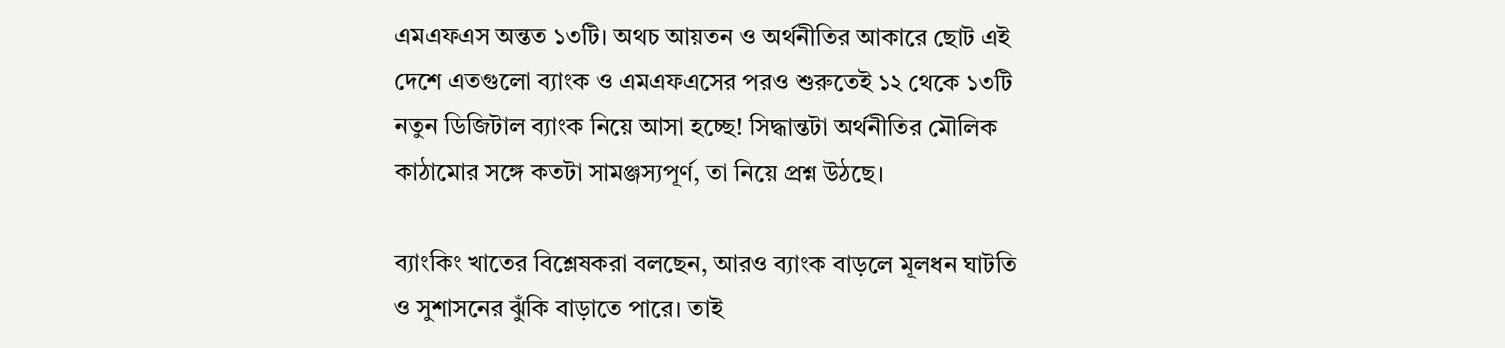এমএফএস অন্তত ১৩টি। অথচ আয়তন ও অর্থনীতির আকারে ছোট এই দেশে এতগুলো ব্যাংক ও এমএফএসের পরও শুরুতেই ১২ থেকে ১৩টি নতুন ডিজিটাল ব্যাংক নিয়ে আসা হচ্ছে! সিদ্ধান্তটা অর্থনীতির মৌলিক কাঠামোর সঙ্গে কতটা সামঞ্জস্যপূর্ণ, তা নিয়ে প্রশ্ন উঠছে।

ব্যাংকিং খাতের বিশ্লেষকরা বলছেন, আরও ব্যাংক বাড়লে মূলধন ঘাটতি ও সুশাসনের ঝুঁকি বাড়াতে পারে। তাই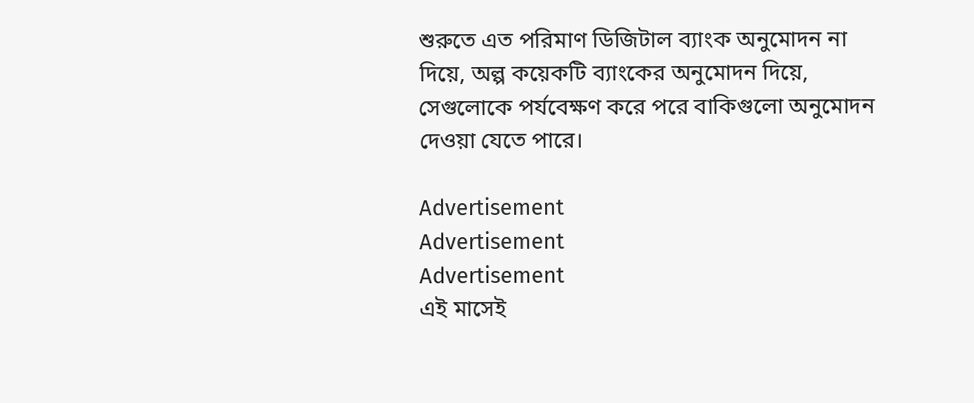শুরুতে এত পরিমাণ ডিজিটাল ব্যাংক অনুমোদন না দিয়ে, অল্প কয়েকটি ব্যাংকের অনুমোদন দিয়ে, সেগুলোকে পর্যবেক্ষণ করে পরে বাকিগুলো অনুমোদন দেওয়া যেতে পারে।

Advertisement
Advertisement
Advertisement
এই মাসেই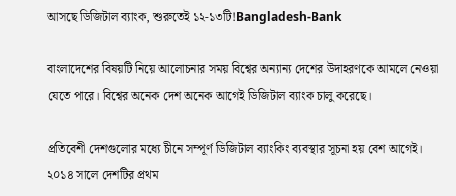আসছে ডিজিটাল ব্যাংক, শুরুতেই ১২-১৩টি!Bangladesh-Bank

বাংলাদেশের বিষয়টি নিয়ে আলোচনার সময় বিশ্বের অন্যান্য দেশের উদাহরণকে আমলে নেওয়া যেতে পারে। বিশ্বের অনেক দেশ অনেক আগেই ডিজিটাল ব্যাংক চালু করেছে।

প্রতিবেশী দেশগুলোর মধ্যে চীনে সম্পূর্ণ ডিজিটাল ব্যাংকিং ব্যবস্থার সূচনা হয় বেশ আগেই। ২০১৪ সালে দেশটির প্রথম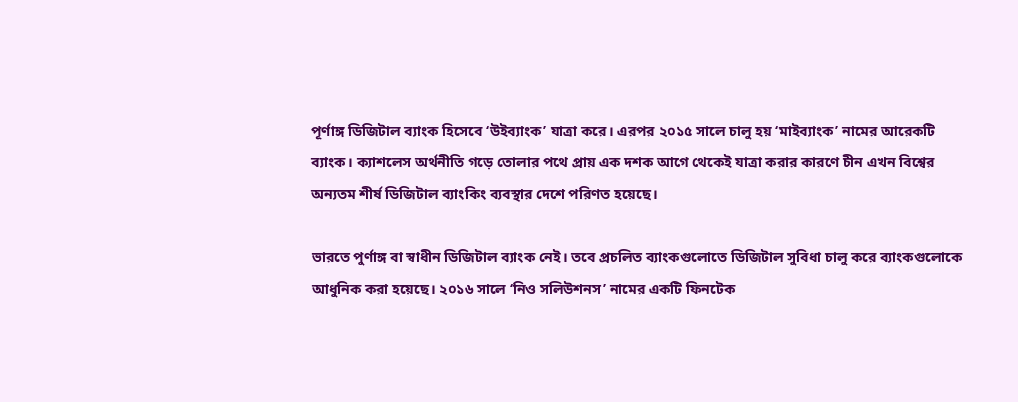পূর্ণাঙ্গ ডিজিটাল ব্যাংক হিসেবে ‘উইব্যাংক’ যাত্রা করে। এরপর ২০১৫ সালে চালু হয় ‘মাইব্যাংক’ নামের আরেকটি ব্যাংক। ক্যাশলেস অর্থনীতি গড়ে তোলার পথে প্রায় এক দশক আগে থেকেই যাত্রা করার কারণে চীন এখন বিশ্বের অন্যতম শীর্ষ ডিজিটাল ব্যাংকিং ব্যবস্থার দেশে পরিণত হয়েছে।

ভারতে পুর্ণাঙ্গ বা স্বাধীন ডিজিটাল ব্যাংক নেই। তবে প্রচলিত ব্যাংকগুলোতে ডিজিটাল সুবিধা চালু করে ব্যাংকগুলোকে আধুনিক করা হয়েছে। ২০১৬ সালে ‘নিও সলিউশনস’ নামের একটি ফিনটেক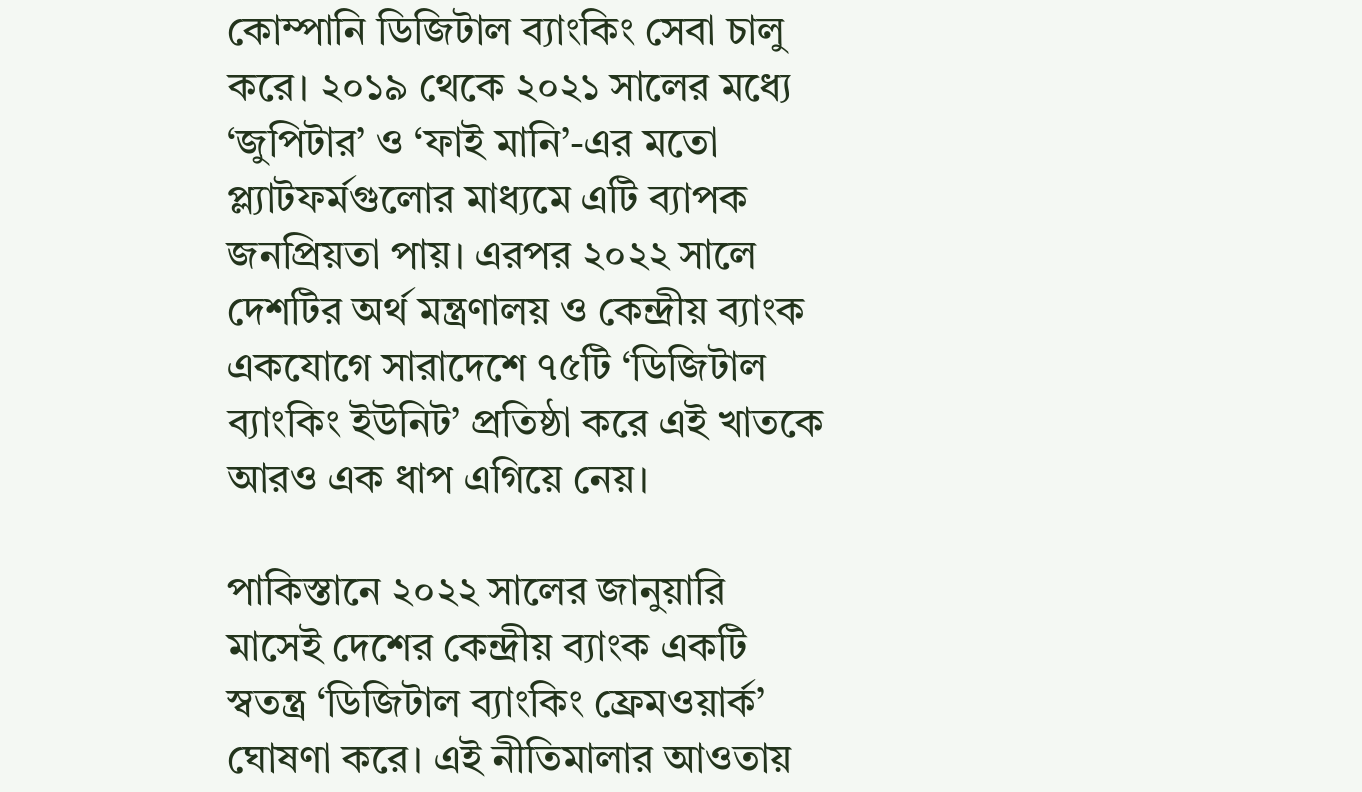কোম্পানি ডিজিটাল ব্যাংকিং সেবা চালু করে। ২০১৯ থেকে ২০২১ সালের মধ্যে ‘জুপিটার’ ও ‘ফাই মানি’-এর মতো প্ল্যাটফর্মগুলোর মাধ্যমে এটি ব্যাপক জনপ্রিয়তা পায়। এরপর ২০২২ সালে দেশটির অর্থ মন্ত্রণালয় ও কেন্দ্রীয় ব্যাংক একযোগে সারাদেশে ৭৫টি ‘ডিজিটাল ব্যাংকিং ইউনিট’ প্রতিষ্ঠা করে এই খাতকে আরও এক ধাপ এগিয়ে নেয়।

পাকিস্তানে ২০২২ সালের জানুয়ারি মাসেই দেশের কেন্দ্রীয় ব্যাংক একটি স্বতন্ত্র ‘ডিজিটাল ব্যাংকিং ফ্রেমওয়ার্ক’ ঘোষণা করে। এই নীতিমালার আওতায়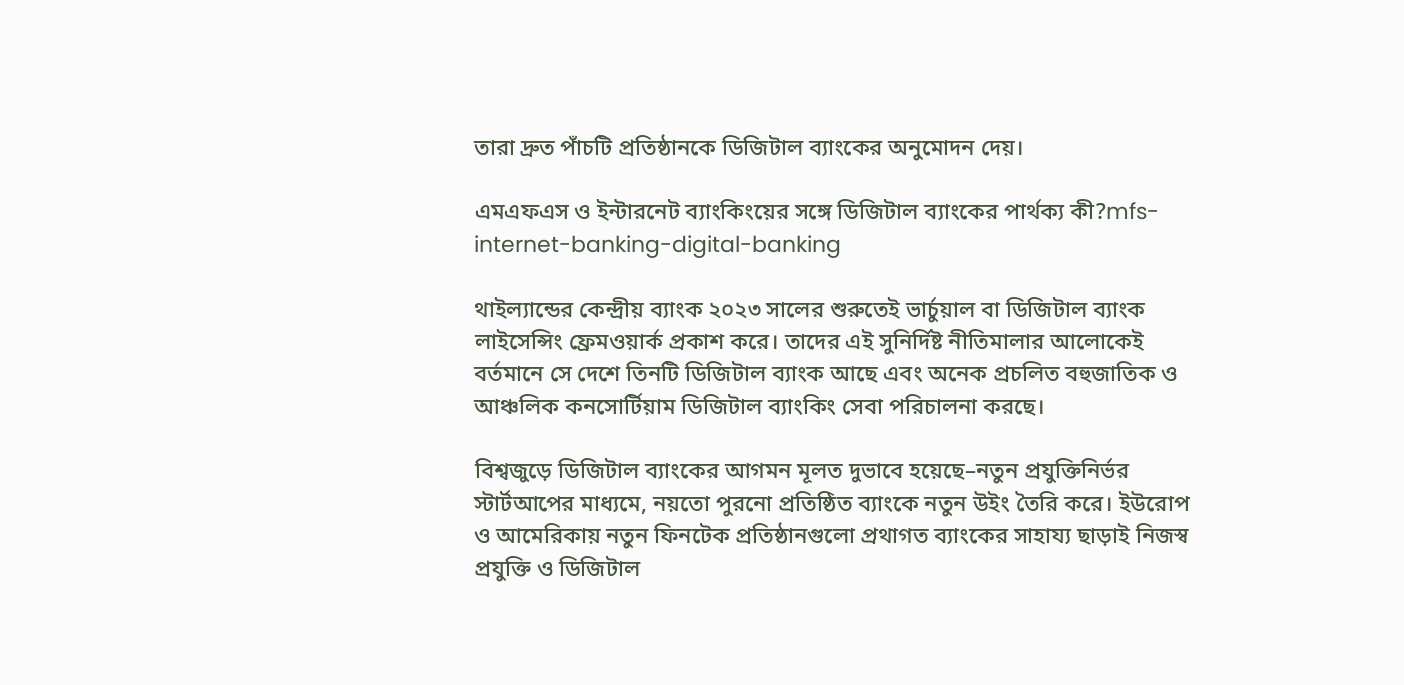তারা দ্রুত পাঁচটি প্রতিষ্ঠানকে ডিজিটাল ব্যাংকের অনুমোদন দেয়।

এমএফএস ও ইন্টারনেট ব্যাংকিংয়ের সঙ্গে ডিজিটাল ব্যাংকের পার্থক্য কী?mfs-internet-banking-digital-banking

থাইল্যান্ডের কেন্দ্রীয় ব্যাংক ২০২৩ সালের শুরুতেই ভার্চুয়াল বা ডিজিটাল ব্যাংক লাইসেন্সিং ফ্রেমওয়ার্ক প্রকাশ করে। তাদের এই সুনির্দিষ্ট নীতিমালার আলোকেই বর্তমানে সে দেশে তিনটি ডিজিটাল ব্যাংক আছে এবং অনেক প্রচলিত বহুজাতিক ও আঞ্চলিক কনসোর্টিয়াম ডিজিটাল ব্যাংকিং সেবা পরিচালনা করছে।

বিশ্বজুড়ে ডিজিটাল ব্যাংকের আগমন মূলত দুভাবে হয়েছে–নতুন প্রযুক্তিনির্ভর স্টার্টআপের মাধ্যমে, নয়তো পুরনো প্রতিষ্ঠিত ব্যাংকে নতুন উইং তৈরি করে। ইউরোপ ও আমেরিকায় নতুন ফিনটেক প্রতিষ্ঠানগুলো প্রথাগত ব্যাংকের সাহায্য ছাড়াই নিজস্ব প্রযুক্তি ও ডিজিটাল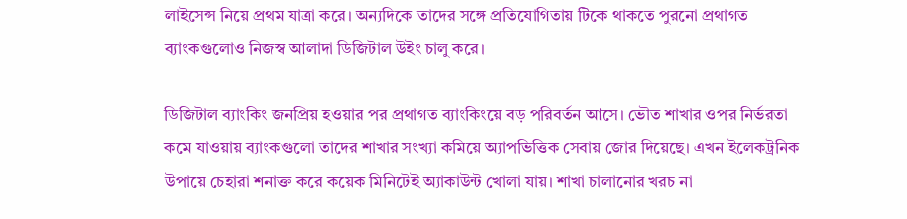লাইসেন্স নিয়ে প্রথম যাত্রা করে। অন্যদিকে তাদের সঙ্গে প্রতিযোগিতায় টিকে থাকতে পুরনো প্রথাগত ব্যাংকগুলোও নিজস্ব আলাদা ডিজিটাল উইং চালু করে।

ডিজিটাল ব্যাংকিং জনপ্রিয় হওয়ার পর প্রথাগত ব্যাংকিংয়ে বড় পরিবর্তন আসে। ভৌত শাখার ওপর নির্ভরতা কমে যাওয়ায় ব্যাংকগুলো তাদের শাখার সংখ্যা কমিয়ে অ্যাপভিত্তিক সেবায় জোর দিয়েছে। এখন ইলেকট্রনিক উপায়ে চেহারা শনাক্ত করে কয়েক মিনিটেই অ্যাকাউন্ট খোলা যায়। শাখা চালানোর খরচ না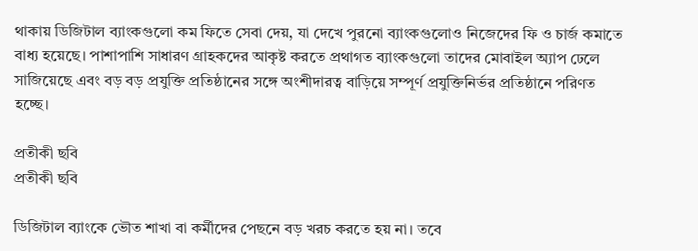থাকায় ডিজিটাল ব্যাংকগুলো কম ফিতে সেবা দেয়, যা দেখে পুরনো ব্যাংকগুলোও নিজেদের ফি ও চার্জ কমাতে বাধ্য হয়েছে। পাশাপাশি সাধারণ গ্রাহকদের আকৃষ্ট করতে প্রথাগত ব্যাংকগুলো তাদের মোবাইল অ্যাপ ঢেলে সাজিয়েছে এবং বড় বড় প্রযুক্তি প্রতিষ্ঠানের সঙ্গে অংশীদারত্ব বাড়িয়ে সম্পূর্ণ প্রযুক্তিনির্ভর প্রতিষ্ঠানে পরিণত হচ্ছে।

প্রতীকী ছবি
প্রতীকী ছবি

ডিজিটাল ব্যাংকে ভৌত শাখা বা কর্মীদের পেছনে বড় খরচ করতে হয় না। তবে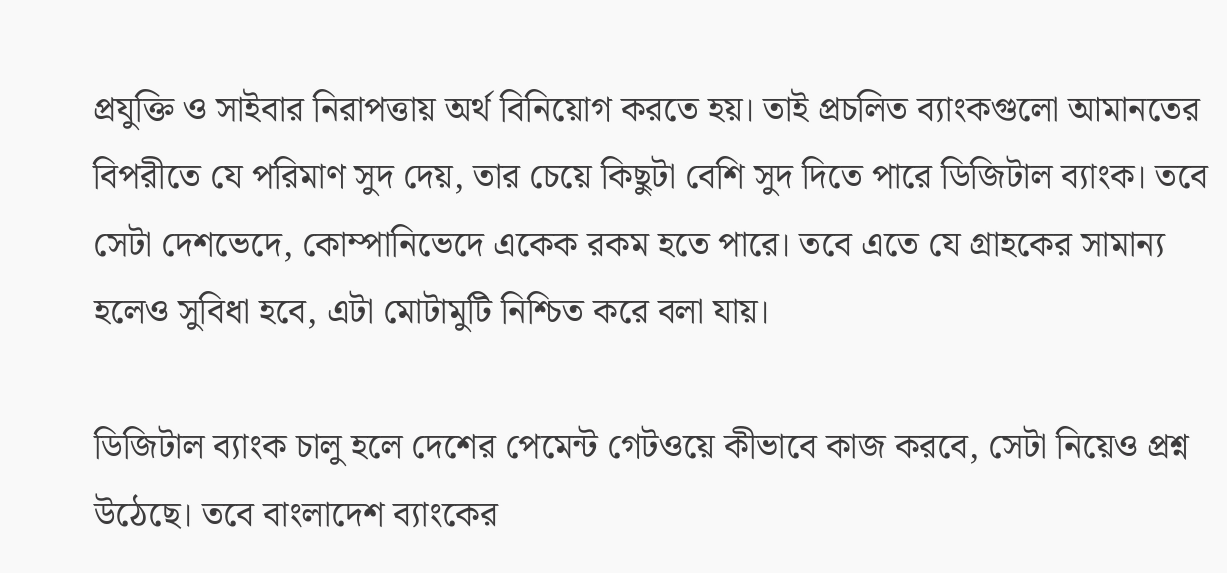প্রযুক্তি ও সাইবার নিরাপত্তায় অর্থ বিনিয়োগ করতে হয়। তাই প্রচলিত ব্যাংকগুলো আমানতের বিপরীতে যে পরিমাণ সুদ দেয়, তার চেয়ে কিছুটা বেশি সুদ দিতে পারে ডিজিটাল ব্যাংক। তবে সেটা দেশভেদে, কোম্পানিভেদে একেক রকম হতে পারে। তবে এতে যে গ্রাহকের সামান্য হলেও সুবিধা হবে, এটা মোটামুটি নিশ্চিত করে বলা যায়।

ডিজিটাল ব্যাংক চালু হলে দেশের পেমেন্ট গেটওয়ে কীভাবে কাজ করবে, সেটা নিয়েও প্রশ্ন উঠেছে। তবে বাংলাদেশ ব্যাংকের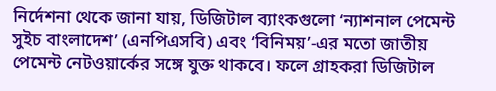নির্দেশনা থেকে জানা যায়, ডিজিটাল ব্যাংকগুলো ‘ন্যাশনাল পেমেন্ট সুইচ বাংলাদেশ’ (এনপিএসবি) এবং ‘বিনিময়’-এর মতো জাতীয় পেমেন্ট নেটওয়ার্কের সঙ্গে যুক্ত থাকবে। ফলে গ্রাহকরা ডিজিটাল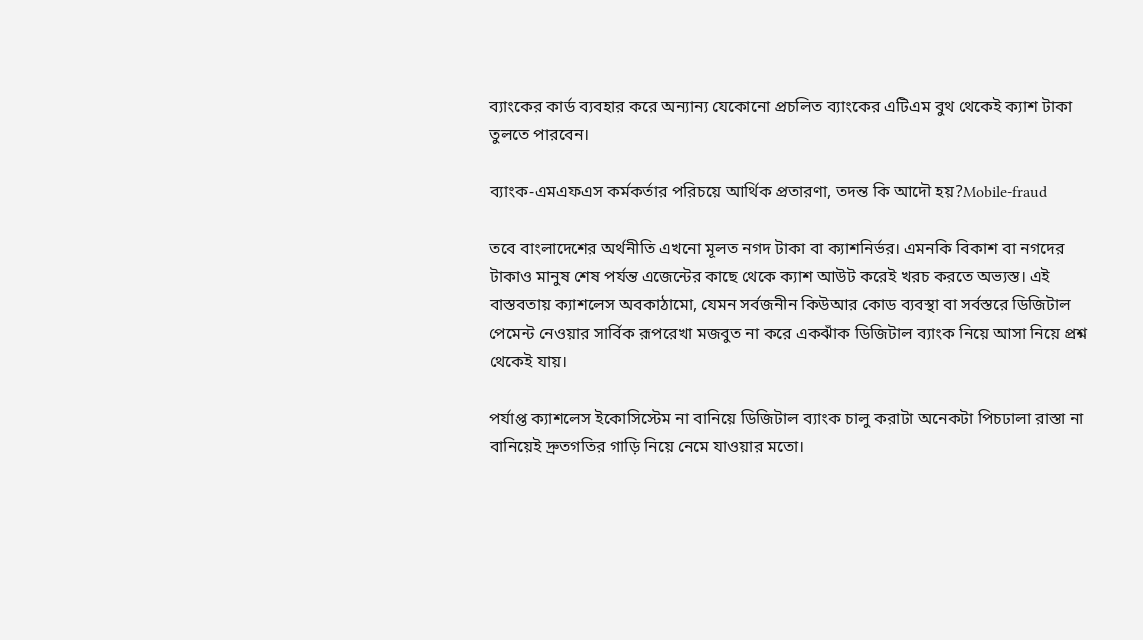ব্যাংকের কার্ড ব্যবহার করে অন্যান্য যেকোনো প্রচলিত ব্যাংকের এটিএম বুথ থেকেই ক্যাশ টাকা তুলতে পারবেন।

ব্যাংক-এমএফএস কর্মকর্তার পরিচয়ে আর্থিক প্রতারণা, তদন্ত কি আদৌ হয়?Mobile-fraud

তবে বাংলাদেশের অর্থনীতি এখনো মূলত নগদ টাকা বা ক্যাশনির্ভর। এমনকি বিকাশ বা নগদের টাকাও মানুষ শেষ পর্যন্ত এজেন্টের কাছে থেকে ক্যাশ আউট করেই খরচ করতে অভ্যস্ত। এই বাস্তবতায় ক্যাশলেস অবকাঠামো, যেমন সর্বজনীন কিউআর কোড ব্যবস্থা বা সর্বস্তরে ডিজিটাল পেমেন্ট নেওয়ার সার্বিক রূপরেখা মজবুত না করে একঝাঁক ডিজিটাল ব্যাংক নিয়ে আসা নিয়ে প্রশ্ন থেকেই যায়।

পর্যাপ্ত ক্যাশলেস ইকোসিস্টেম না বানিয়ে ডিজিটাল ব্যাংক চালু করাটা অনেকটা পিচঢালা রাস্তা না বানিয়েই দ্রুতগতির গাড়ি নিয়ে নেমে যাওয়ার মতো।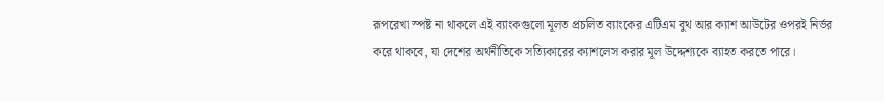রূপরেখা স্পষ্ট না থাকলে এই ব্যাংকগুলো মূলত প্রচলিত ব্যাংকের এটিএম বুথ আর ক্যাশ আউটের ওপরই নির্ভর করে থাকবে, যা দেশের অর্থনীতিকে সত্যিকারের ক্যাশলেস করার মূল উদ্দেশ্যকে ব্যাহত করতে পারে।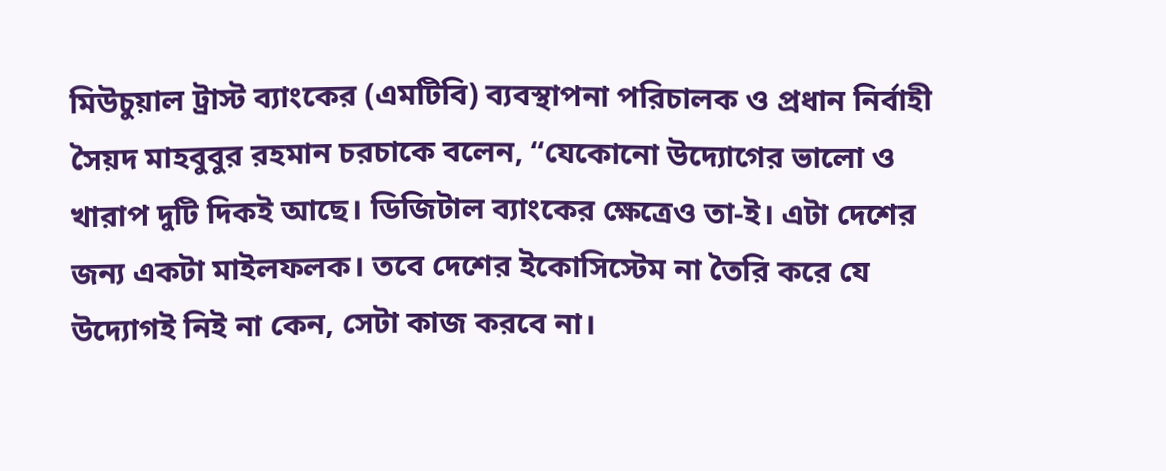মিউচুয়াল ট্রাস্ট ব্যাংকের (এমটিবি) ব্যবস্থাপনা পরিচালক ও প্রধান নির্বাহী সৈয়দ মাহবুবুর রহমান চরচাকে বলেন, “যেকোনো উদ্যোগের ভালো ও খারাপ দুটি দিকই আছে। ডিজিটাল ব্যাংকের ক্ষেত্রেও তা-ই। এটা দেশের জন্য একটা মাইলফলক। তবে দেশের ইকোসিস্টেম না তৈরি করে যে উদ্যোগই নিই না কেন, সেটা কাজ করবে না।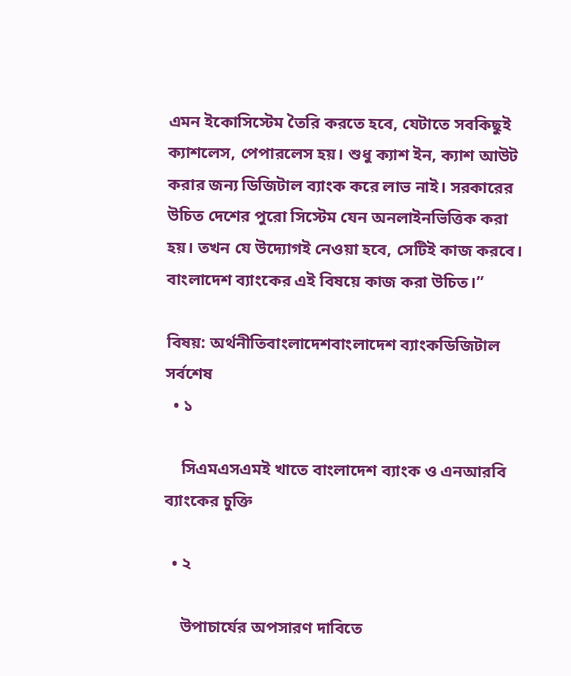এমন ইকোসিস্টেম তৈরি করতে হবে, যেটাতে সবকিছুই ক্যাশলেস, পেপারলেস হয়। শুধু ক্যাশ ইন, ক্যাশ আউট করার জন্য ডিজিটাল ব্যাংক করে লাভ নাই। সরকারের উচিত দেশের পুরো সিস্টেম যেন অনলাইনভিত্তিক করা হয়। তখন যে উদ্যোগই নেওয়া হবে, সেটিই কাজ করবে। বাংলাদেশ ব্যাংকের এই বিষয়ে কাজ করা উচিত।”

বিষয়: অর্থনীতিবাংলাদেশবাংলাদেশ ব্যাংকডিজিটাল
সর্বশেষ
  • ১

    সিএমএসএমই খাতে বাংলাদেশ ব্যাংক ও এনআরবি ব্যাংকের চুক্তি

  • ২

    উপাচার্যের অপসারণ দাবিতে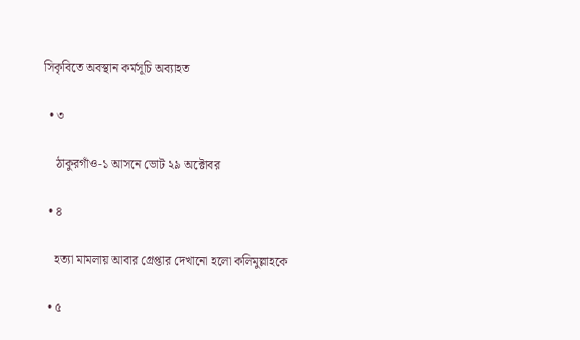সিকৃবিতে অবস্থান কর্মসূচি অব্যাহত

  • ৩

    ঠাকুরগাঁও-১ আসনে ভোট ২৯ অক্টোবর

  • ৪

    হত্যা মামলায় আবার গ্রেপ্তার দেখানো হলো কলিমুল্লাহকে

  • ৫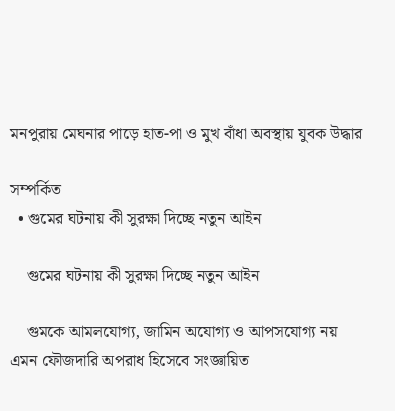মনপুরায় মেঘনার পাড়ে হাত-পা ও মুখ বাঁধা অবস্থায় যুবক উদ্ধার

সম্পর্কিত
  • গুমের ঘটনায় কী সুরক্ষা দিচ্ছে নতুন আইন

    গুমের ঘটনায় কী সুরক্ষা দিচ্ছে নতুন আইন

    গুমকে আমলযোগ্য, জামিন অযোগ্য ও আপসযোগ্য নয় এমন ফৌজদারি অপরাধ হিসেবে সংজ্ঞায়িত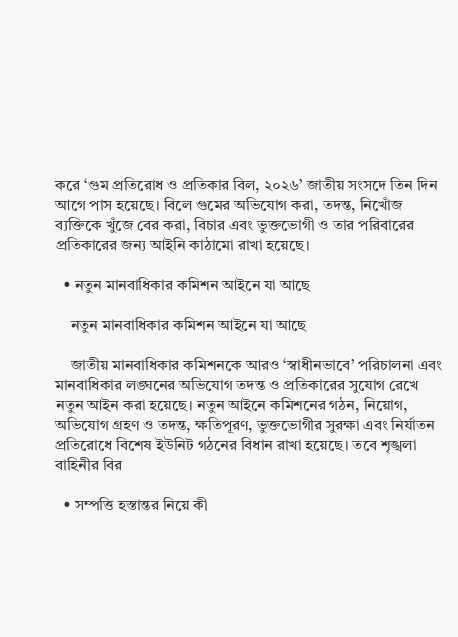করে ‘গুম প্রতিরোধ ও প্রতিকার বিল, ২০২৬’ জাতীয় সংসদে তিন দিন আগে পাস হয়েছে। বিলে গুমের অভিযোগ করা, তদন্ত, নিখোঁজ ব্যক্তিকে খুঁজে বের করা, বিচার এবং ভুক্তভোগী ও তার পরিবারের প্রতিকারের জন্য আইনি কাঠামো রাখা হয়েছে।

  • নতুন মানবাধিকার কমিশন আইনে যা আছে

    নতুন মানবাধিকার কমিশন আইনে যা আছে

    জাতীয় মানবাধিকার কমিশনকে আরও ‘স্বাধীনভাবে’ পরিচালনা এবং মানবাধিকার লঙ্ঘনের অভিযোগ তদন্ত ও প্রতিকারের সুযোগ রেখে নতুন আইন করা হয়েছে। নতুন আইনে কমিশনের গঠন, নিয়োগ, অভিযোগ গ্রহণ ও তদন্ত, ক্ষতিপূরণ, ভুক্তভোগীর সুরক্ষা এবং নির্যাতন প্রতিরোধে বিশেষ ইউনিট গঠনের বিধান রাখা হয়েছে। তবে শৃঙ্খলা বাহিনীর বির

  • সম্পত্তি হস্তান্তর নিয়ে কী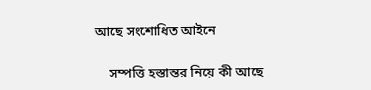আছে সংশোধিত আইনে

    সম্পত্তি হস্তান্তর নিয়ে কী আছে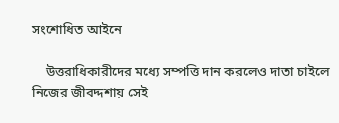সংশোধিত আইনে

    উত্তরাধিকারীদের মধ্যে সম্পত্তি দান করলেও দাতা চাইলে নিজের জীবদ্দশায় সেই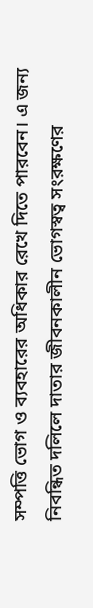সম্পত্তি ভোগ ও ব্যবহারের অধিকার রেখে দিতে পারবেন। এ জন্য নিবন্ধিত দলিলে দাতার জীবনকালীন ভোগস্বত্ব সংরক্ষণের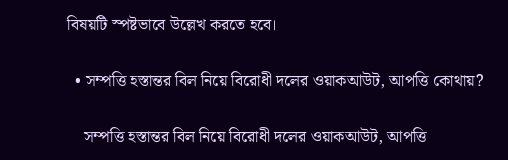বিষয়টি স্পষ্টভাবে উল্লেখ করতে হবে।

  • সম্পত্তি হস্তান্তর বিল নিয়ে বিরোধী দলের ওয়াকআউট, আপত্তি কোথায়?

    সম্পত্তি হস্তান্তর বিল নিয়ে বিরোধী দলের ওয়াকআউট, আপত্তি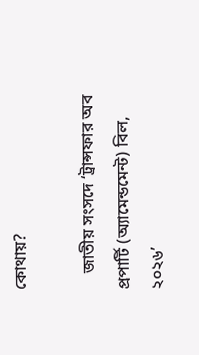কোথায়?

    জাতীয় সংসদে ‘ট্রান্সফার অব প্রপার্টি (অ্যামেন্ডমেন্ট) বিল, ২০২৬’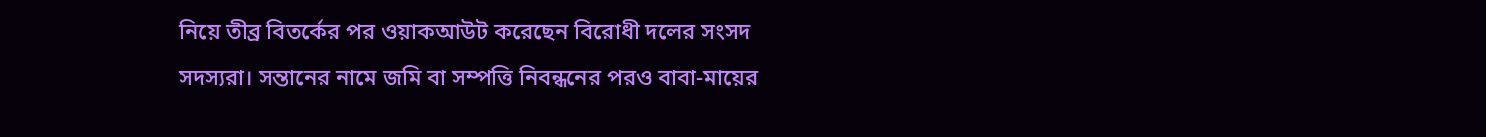নিয়ে তীব্র বিতর্কের পর ওয়াকআউট করেছেন বিরোধী দলের সংসদ সদস্যরা। সন্তানের নামে জমি বা সম্পত্তি নিবন্ধনের পরও বাবা-মায়ের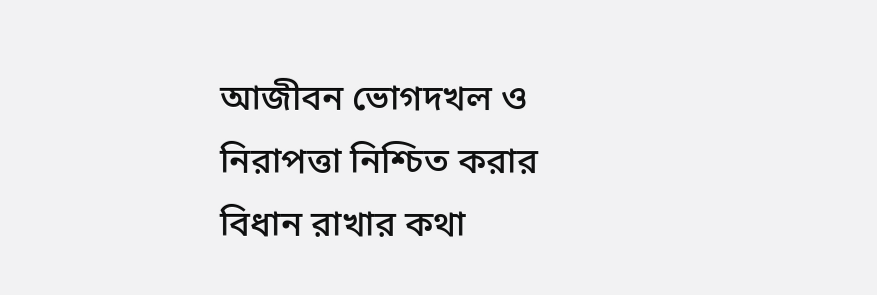আজীবন ভোগদখল ও নিরাপত্তা নিশ্চিত করার বিধান রাখার কথা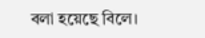বলা হয়েছে বিলে।